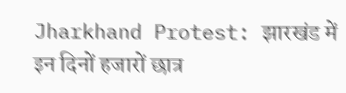Jharkhand Protest: झारखंड में इन दिनों हजारों छात्र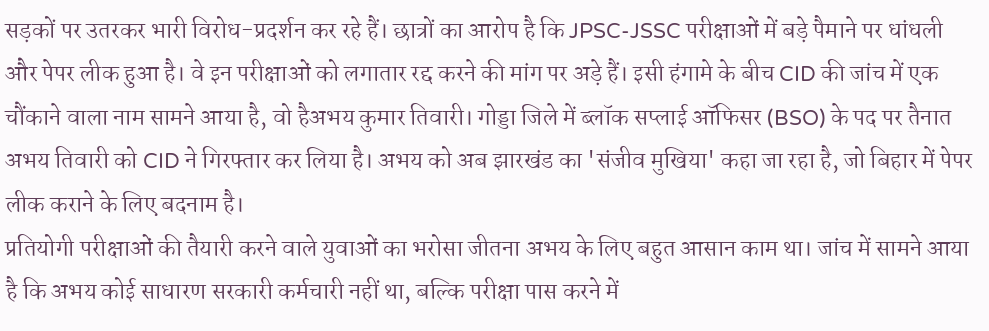सड़कों पर उतरकर भारी विरोध-प्रदर्शन कर रहे हैं। छात्रों का आरोप है कि JPSC-JSSC परीक्षाओं में बड़े पैमाने पर धांधली और पेपर लीक हुआ है। वे इन परीक्षाओं को लगातार रद्द करने की मांग पर अड़े हैं। इसी हंगामे के बीच CID की जांच में एक चौंकाने वाला नाम सामने आया है, वो हैअभय कुमार तिवारी। गोड्डा जिले में ब्लॉक सप्लाई ऑफिसर (BSO) के पद पर तैनात अभय तिवारी को CID ने गिरफ्तार कर लिया है। अभय को अब झारखंड का 'संजीव मुखिया' कहा जा रहा है, जो बिहार में पेपर लीक कराने के लिए बदनाम है।
प्रतियोगी परीक्षाओं की तैयारी करने वाले युवाओं का भरोसा जीतना अभय के लिए बहुत आसान काम था। जांच में सामने आया है कि अभय कोई साधारण सरकारी कर्मचारी नहीं था, बल्कि परीक्षा पास करने में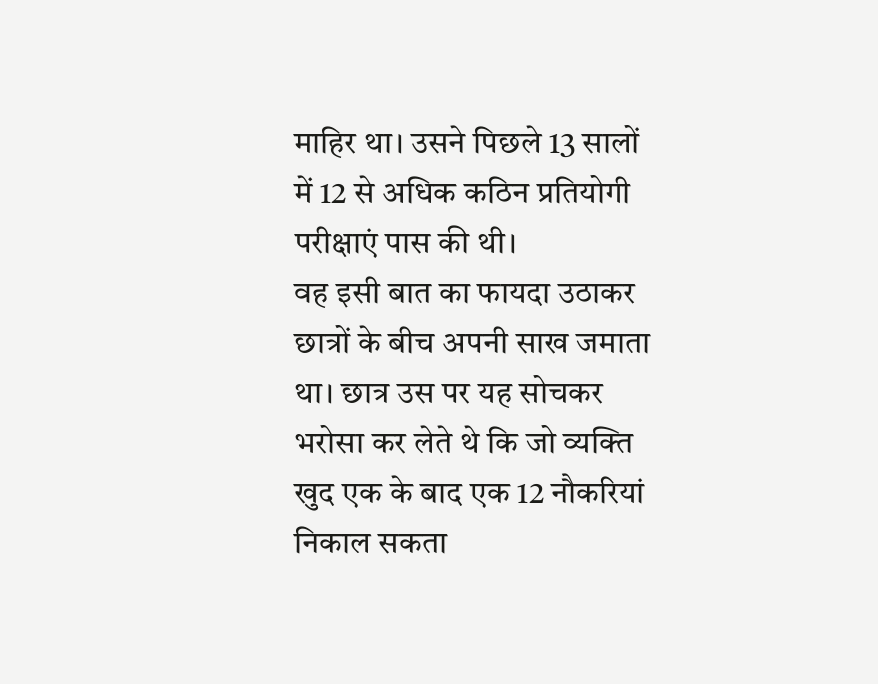माहिर था। उसने पिछले 13 सालों में 12 से अधिक कठिन प्रतियोगी परीक्षाएं पास की थी।
वह इसी बात का फायदा उठाकर छात्रों के बीच अपनी साख जमाता था। छात्र उस पर यह सोचकर भरोसा कर लेते थे कि जो व्यक्ति खुद एक के बाद एक 12 नौकरियां निकाल सकता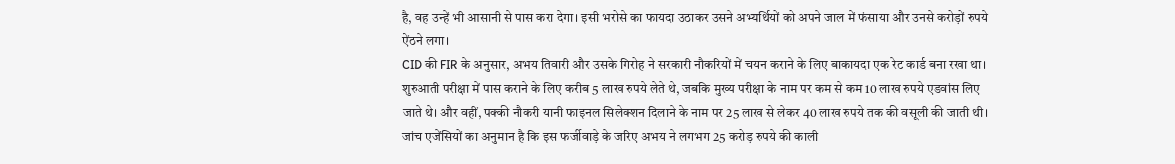है, वह उन्हें भी आसानी से पास करा देगा। इसी भरोसे का फायदा उठाकर उसने अभ्यर्थियों को अपने जाल में फंसाया और उनसे करोड़ों रुपये ऐंठने लगा।
CID की FIR के अनुसार, अभय तिवारी और उसके गिरोह ने सरकारी नौकरियों में चयन कराने के लिए बाकायदा एक रेट कार्ड बना रखा था। शुरुआती परीक्षा में पास कराने के लिए करीब 5 लाख रुपये लेते थे, जबकि मुख्य परीक्षा के नाम पर कम से कम 10 लाख रुपये एडवांस लिए जाते थे। और वहीं, पक्की नौकरी यानी फाइनल सिलेक्शन दिलाने के नाम पर 25 लाख से लेकर 40 लाख रुपये तक की वसूली की जाती थी।
जांच एजेंसियों का अनुमान है कि इस फर्जीवाड़े के जरिए अभय ने लगभग 25 करोड़ रुपये की काली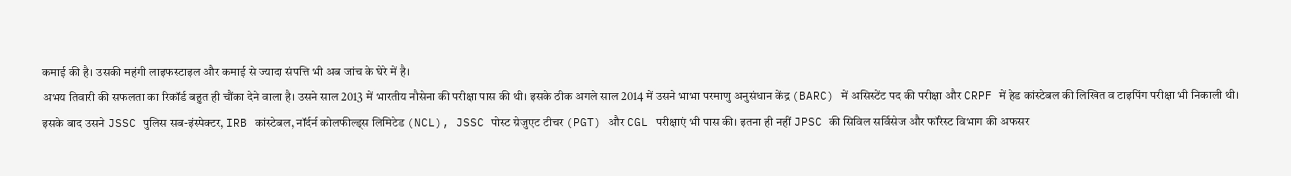कमाई की है। उसकी महंगी लाइफस्टाइल और कमाई से ज्यादा संपत्ति भी अब जांच के घेरे में है।
अभय तिवारी की सफलता का रिकॉर्ड बहुत ही चौंका देने वाला है। उसने साल 2013 में भारतीय नौसेना की परीक्षा पास की थी। इसके ठीक अगले साल 2014 में उसने भाभा परमाणु अनुसंधान केंद्र (BARC) में असिस्टेंट पद की परीक्षा और CRPF में हेड कांस्टेबल की लिखित व टाइपिंग परीक्षा भी निकाली थी।
इसके बाद उसने JSSC पुलिस सब-इंस्पेक्टर, IRB कांस्टेबल, नॉर्दर्न कोलफील्ड्स लिमिटेड (NCL), JSSC पोस्ट ग्रेजुएट टीचर (PGT) और CGL परीक्षाएं भी पास की। इतना ही नहीं JPSC की सिविल सर्विसेज और फॉरेस्ट विभाग की अफसर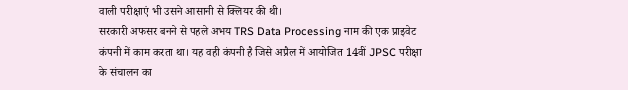वाली परीक्षाएं भी उसने आसानी से क्लियर की थी।
सरकारी अफसर बनने से पहले अभय TRS Data Processing नाम की एक प्राइवेट कंपनी में काम करता था। यह वही कंपनी है जिसे अप्रैल में आयोजित 14वीं JPSC परीक्षा के संचालन का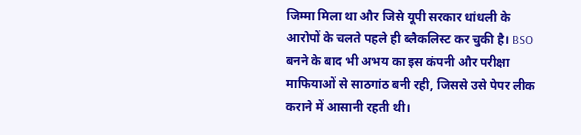जिम्मा मिला था और जिसे यूपी सरकार धांधली के आरोपों के चलते पहले ही ब्लैकलिस्ट कर चुकी है। BSO बनने के बाद भी अभय का इस कंपनी और परीक्षा माफियाओं से साठगांठ बनी रही, जिससे उसे पेपर लीक कराने में आसानी रहती थी।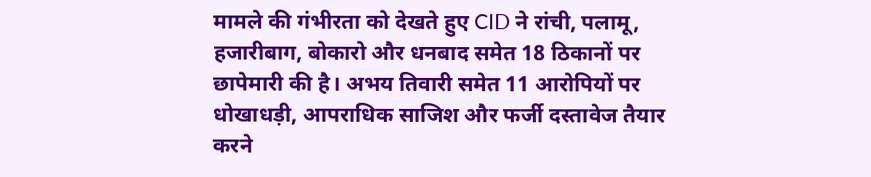मामले की गंभीरता को देखते हुए CID ने रांची, पलामू, हजारीबाग, बोकारो और धनबाद समेत 18 ठिकानों पर छापेमारी की है। अभय तिवारी समेत 11 आरोपियों पर धोखाधड़ी, आपराधिक साजिश और फर्जी दस्तावेज तैयार करने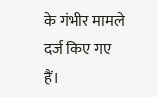के गंभीर मामले दर्ज किए गए हैं।